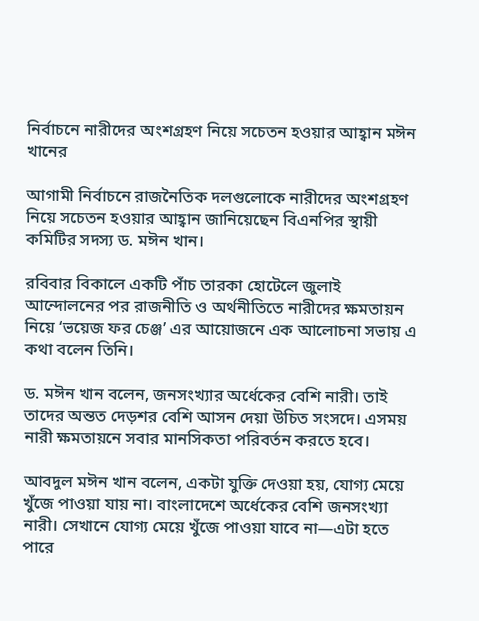নির্বাচনে নারীদের অংশগ্রহণ নিয়ে সচেতন হওয়ার আহ্বান মঈন খানের

আগামী নির্বাচনে রাজনৈতিক দলগুলোকে নারীদের অংশগ্রহণ নিয়ে সচেতন হওয়ার আহ্বান জানিয়েছেন বিএনপির স্থায়ী কমিটির সদস্য ড. মঈন খান।

রবিবার বিকালে একটি পাঁচ তারকা হোটেলে জুলাই আন্দোলনের পর রাজনীতি ও অর্থনীতিতে নারীদের ক্ষমতায়ন নিয়ে ‘ভয়েজ ফর চেঞ্জ’ এর আয়োজনে এক আলোচনা সভায় এ কথা বলেন তিনি।

ড. মঈন খান বলেন, জনসংখ্যার অর্ধেকের বেশি নারী। তাই তাদের অন্তত দেড়শর বেশি আসন দেয়া উচিত সংসদে। এসময় নারী ক্ষমতায়নে সবার মানসিকতা পরিবর্তন করতে হবে।

আবদুল মঈন খান বলেন, একটা যুক্তি দেওয়া হয়, যোগ্য মেয়ে খুঁজে পাওয়া যায় না। বাংলাদেশে অর্ধেকের বেশি জনসংখ্যা নারী। সেখানে যোগ্য মেয়ে খুঁজে পাওয়া যাবে না—এটা হতে পারে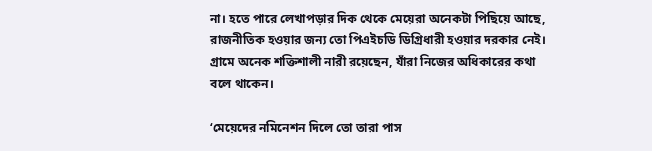না। হতে পারে লেখাপড়ার দিক থেকে মেয়েরা অনেকটা পিছিয়ে আছে, রাজনীতিক হওয়ার জন্য তো পিএইচডি ডিগ্রিধারী হওয়ার দরকার নেই। গ্রামে অনেক শক্তিশালী নারী রয়েছেন, যাঁরা নিজের অধিকারের কথা বলে থাকেন।

‘মেয়েদের নমিনেশন দিলে তো তারা পাস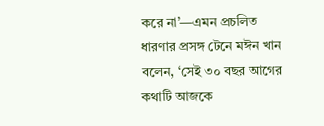করে না’—এমন প্রচলিত ধারণার প্রসঙ্গ টেনে মঈন খান বলেন, ‘সেই ৩০ বছর আগের কথাটি আজকে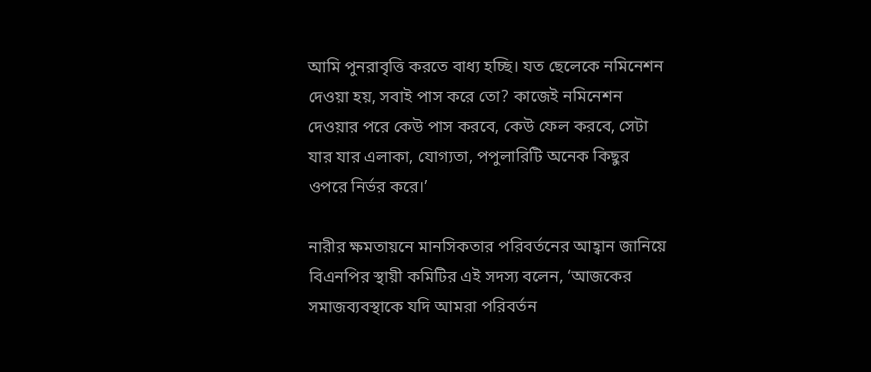আমি পুনরাবৃত্তি করতে বাধ্য হচ্ছি। যত ছেলেকে নমিনেশন দেওয়া হয়, সবাই পাস করে তো? কাজেই নমিনেশন দেওয়ার পরে কেউ পাস করবে, কেউ ফেল করবে, সেটা যার যার এলাকা, যোগ্যতা, পপুলারিটি অনেক কিছুর ওপরে নির্ভর করে।’

নারীর ক্ষমতায়নে মানসিকতার পরিবর্তনের আহ্বান জানিয়ে বিএনপির স্থায়ী কমিটির এই সদস্য বলেন, ‘আজকের সমাজব্যবস্থাকে যদি আমরা পরিবর্তন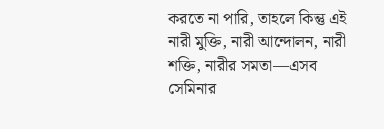করতে না পারি, তাহলে কিন্তু এই নারী মুক্তি, নারী আন্দোলন, নারী শক্তি, নারীর সমতা—এসব সেমিনার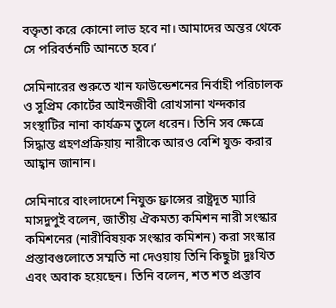বক্তৃতা করে কোনো লাভ হবে না। আমাদের অন্তর থেকে সে পরিবর্তনটি আনতে হবে।’

সেমিনারের শুরুতে খান ফাউন্ডেশনের নির্বাহী পরিচালক ও সুপ্রিম কোর্টের আইনজীবী রোখসানা খন্দকার সংস্থাটির নানা কার্যক্রম তুলে ধরেন। তিনি সব ক্ষেত্রে সিদ্ধান্ত গ্রহণপ্রক্রিয়ায় নারীকে আরও বেশি যুক্ত করার আহ্বান জানান।

সেমিনারে বাংলাদেশে নিযুক্ত ফ্রান্সের রাষ্ট্রদূত ম্যারি মাসদুপুই বলেন, জাতীয় ঐকমত্য কমিশন নারী সংস্কার কমিশনের (নারীবিষয়ক সংস্কার কমিশন) করা সংস্কার প্রস্তাবগুলোতে সম্মতি না দেওয়ায় তিনি কিছুটা দুঃখিত এবং অবাক হয়েছেন। তিনি বলেন, শত শত প্রস্তাব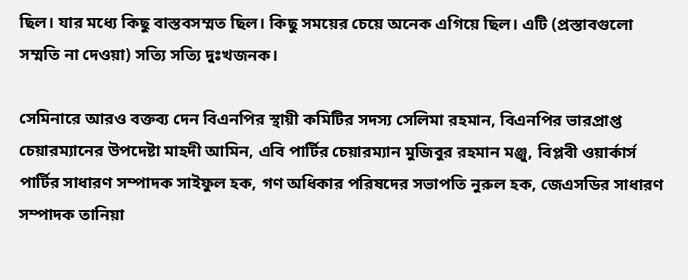ছিল। যার মধ্যে কিছু বাস্তবসম্মত ছিল। কিছু সময়ের চেয়ে অনেক এগিয়ে ছিল। এটি (প্রস্তাবগুলো সম্মতি না দেওয়া) সত্যি সত্যি দুঃখজনক।

সেমিনারে আরও বক্তব্য দেন বিএনপির স্থায়ী কমিটির সদস্য সেলিমা রহমান, বিএনপির ভারপ্রাপ্ত চেয়ারম্যানের উপদেষ্টা মাহদী আমিন, এবি পার্টির চেয়ারম্যান মুজিবুর রহমান মঞ্জু, বিপ্লবী ওয়ার্কার্স পার্টির সাধারণ সম্পাদক সাইফুল হক, গণ অধিকার পরিষদের সভাপতি নুরুল হক, জেএসডির সাধারণ সম্পাদক তানিয়া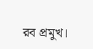রব প্রমুখ।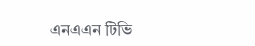এনএএন টিভি